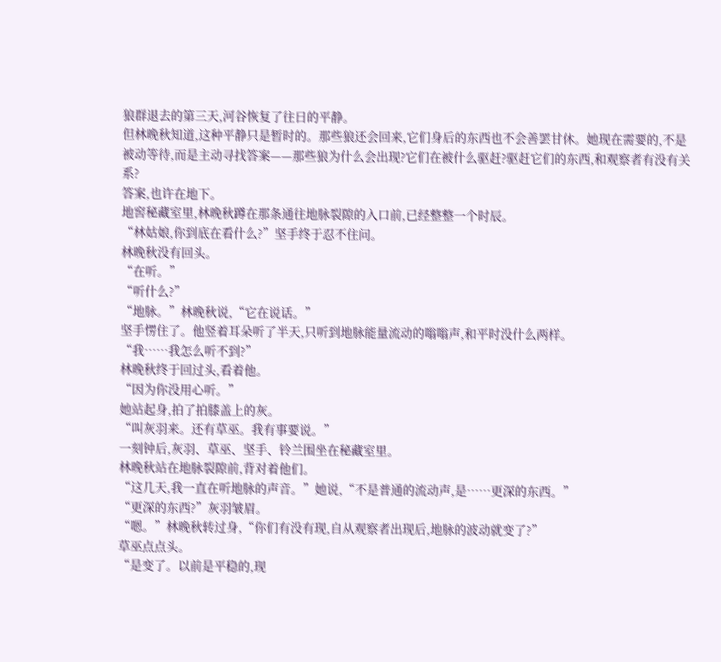狼群退去的第三天,河谷恢复了往日的平静。
但林晚秋知道,这种平静只是暂时的。那些狼还会回来,它们身后的东西也不会善罢甘休。她现在需要的,不是被动等待,而是主动寻找答案——那些狼为什么会出现?它们在被什么驱赶?驱赶它们的东西,和观察者有没有关系?
答案,也许在地下。
地窖秘藏室里,林晚秋蹲在那条通往地脉裂隙的入口前,已经整整一个时辰。
“林姑娘,你到底在看什么?”坚手终于忍不住问。
林晚秋没有回头。
“在听。”
“听什么?”
“地脉。”林晚秋说,“它在说话。”
坚手愣住了。他竖着耳朵听了半天,只听到地脉能量流动的嗡嗡声,和平时没什么两样。
“我……我怎么听不到?”
林晚秋终于回过头,看着他。
“因为你没用心听。”
她站起身,拍了拍膝盖上的灰。
“叫灰羽来。还有草巫。我有事要说。”
一刻钟后,灰羽、草巫、坚手、铃兰围坐在秘藏室里。
林晚秋站在地脉裂隙前,背对着他们。
“这几天,我一直在听地脉的声音。”她说,“不是普通的流动声,是……更深的东西。”
“更深的东西?”灰羽皱眉。
“嗯。”林晚秋转过身,“你们有没有现,自从观察者出现后,地脉的波动就变了?”
草巫点点头。
“是变了。以前是平稳的,现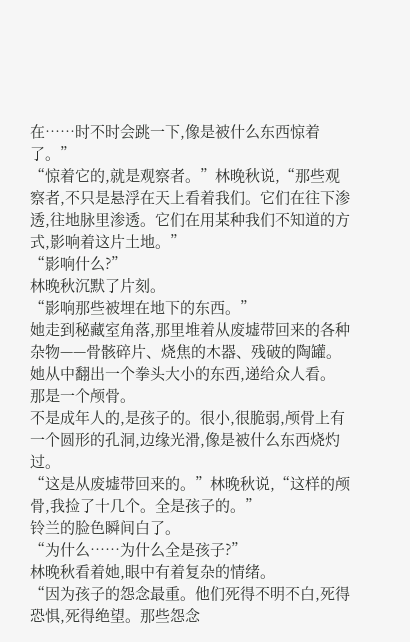在……时不时会跳一下,像是被什么东西惊着了。”
“惊着它的,就是观察者。”林晚秋说,“那些观察者,不只是悬浮在天上看着我们。它们在往下渗透,往地脉里渗透。它们在用某种我们不知道的方式,影响着这片土地。”
“影响什么?”
林晚秋沉默了片刻。
“影响那些被埋在地下的东西。”
她走到秘藏室角落,那里堆着从废墟带回来的各种杂物——骨骸碎片、烧焦的木器、残破的陶罐。她从中翻出一个拳头大小的东西,递给众人看。
那是一个颅骨。
不是成年人的,是孩子的。很小,很脆弱,颅骨上有一个圆形的孔洞,边缘光滑,像是被什么东西烧灼过。
“这是从废墟带回来的。”林晚秋说,“这样的颅骨,我捡了十几个。全是孩子的。”
铃兰的脸色瞬间白了。
“为什么……为什么全是孩子?”
林晚秋看着她,眼中有着复杂的情绪。
“因为孩子的怨念最重。他们死得不明不白,死得恐惧,死得绝望。那些怨念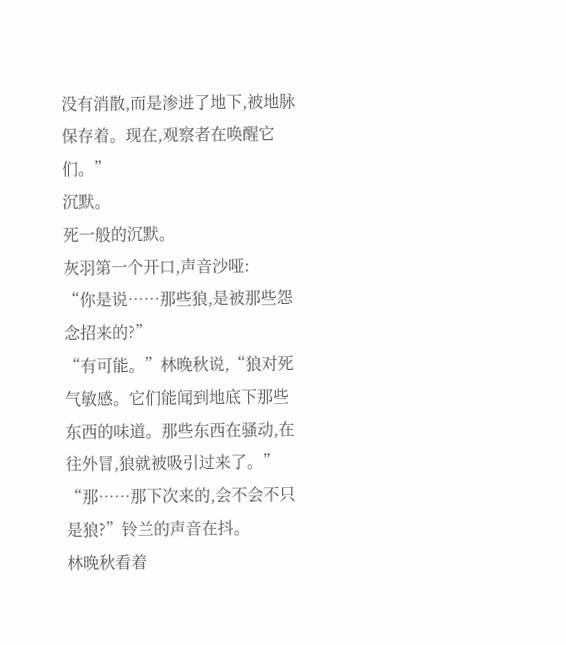没有消散,而是渗进了地下,被地脉保存着。现在,观察者在唤醒它们。”
沉默。
死一般的沉默。
灰羽第一个开口,声音沙哑:
“你是说……那些狼,是被那些怨念招来的?”
“有可能。”林晚秋说,“狼对死气敏感。它们能闻到地底下那些东西的味道。那些东西在骚动,在往外冒,狼就被吸引过来了。”
“那……那下次来的,会不会不只是狼?”铃兰的声音在抖。
林晚秋看着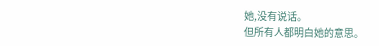她,没有说话。
但所有人都明白她的意思。